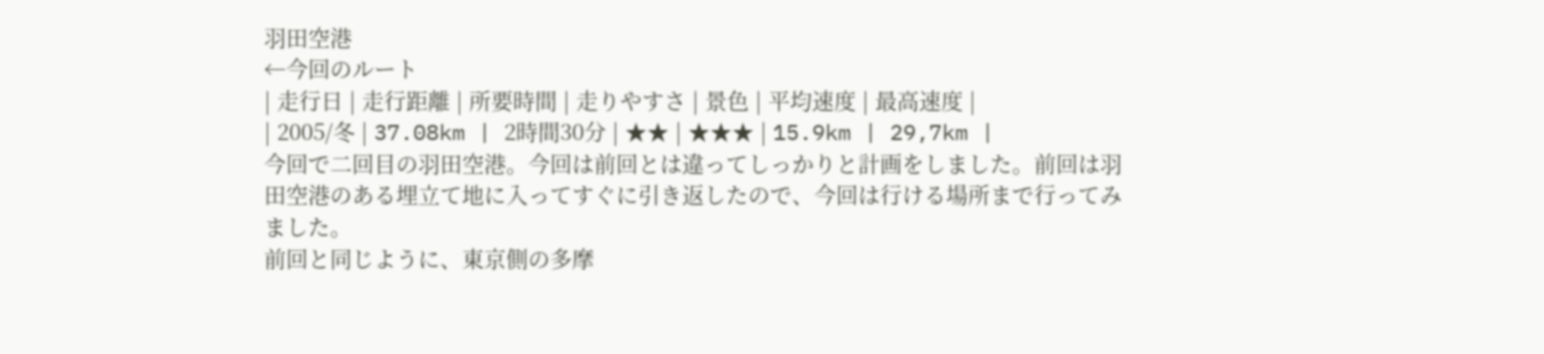羽田空港
←今回のルート
| 走行日 | 走行距離 | 所要時間 | 走りやすさ | 景色 | 平均速度 | 最高速度 |
| 2005/冬 | 37.08km | 2時間30分 | ★★ | ★★★ | 15.9km | 29,7km |
今回で二回目の羽田空港。今回は前回とは違ってしっかりと計画をしました。前回は羽田空港のある埋立て地に入ってすぐに引き返したので、今回は行ける場所まで行ってみました。
前回と同じように、東京側の多摩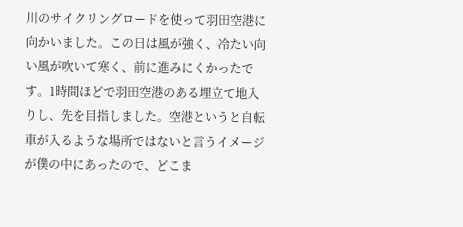川のサイクリングロードを使って羽田空港に向かいました。この日は風が強く、冷たい向い風が吹いて寒く、前に進みにくかったです。1時間ほどで羽田空港のある埋立て地入りし、先を目指しました。空港というと自転車が入るような場所ではないと言うイメージが僕の中にあったので、どこま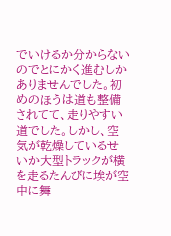でいけるか分からないのでとにかく進むしかありませんでした。初めのほうは道も整備されてて、走りやすい道でした。しかし、空気が乾燥しているせいか大型トラックが横を走るたんびに埃が空中に舞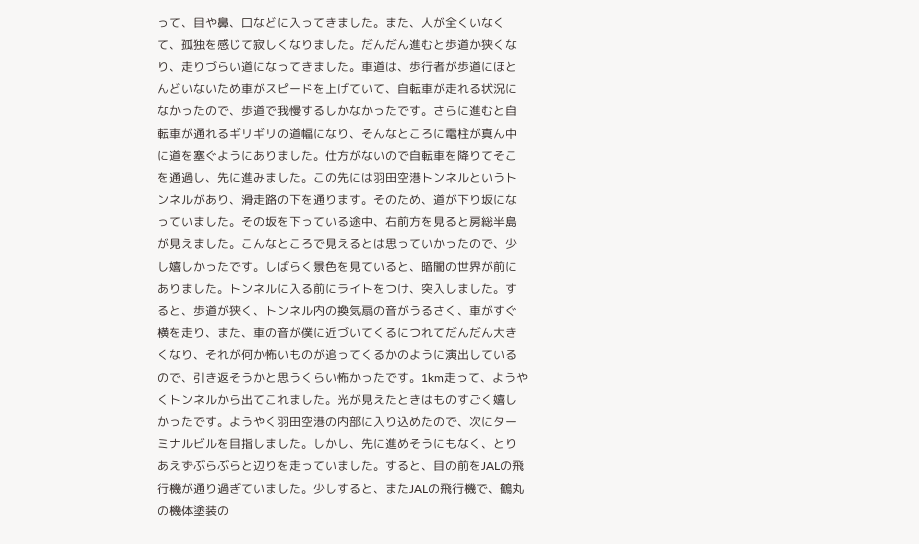って、目や鼻、口などに入ってきました。また、人が全くいなくて、孤独を感じて寂しくなりました。だんだん進むと歩道か狭くなり、走りづらい道になってきました。車道は、歩行者が歩道にほとんどいないため車がスピードを上げていて、自転車が走れる状況になかったので、歩道で我慢するしかなかったです。さらに進むと自転車が通れるギリギリの道幅になり、そんなところに電柱が真ん中に道を塞ぐようにありました。仕方がないので自転車を降りてそこを通過し、先に進みました。この先には羽田空港トンネルというトンネルがあり、滑走路の下を通ります。そのため、道が下り坂になっていました。その坂を下っている途中、右前方を見ると房総半島が見えました。こんなところで見えるとは思っていかったので、少し嬉しかったです。しばらく景色を見ていると、暗闇の世界が前にありました。トンネルに入る前にライトをつけ、突入しました。すると、歩道が狭く、トンネル内の換気扇の音がうるさく、車がすぐ横を走り、また、車の音が僕に近づいてくるにつれてだんだん大きくなり、それが何か怖いものが追ってくるかのように演出しているので、引き返そうかと思うくらい怖かったです。1km走って、ようやくトンネルから出てこれました。光が見えたときはものすごく嬉しかったです。ようやく羽田空港の内部に入り込めたので、次にターミナルビルを目指しました。しかし、先に進めそうにもなく、とりあえずぶらぶらと辺りを走っていました。すると、目の前をJALの飛行機が通り過ぎていました。少しすると、またJALの飛行機で、鶴丸の機体塗装の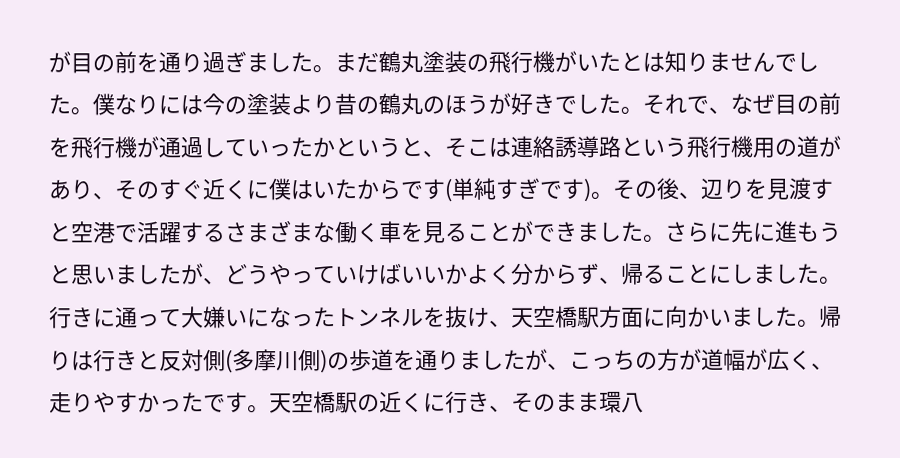が目の前を通り過ぎました。まだ鶴丸塗装の飛行機がいたとは知りませんでした。僕なりには今の塗装より昔の鶴丸のほうが好きでした。それで、なぜ目の前を飛行機が通過していったかというと、そこは連絡誘導路という飛行機用の道があり、そのすぐ近くに僕はいたからです(単純すぎです)。その後、辺りを見渡すと空港で活躍するさまざまな働く車を見ることができました。さらに先に進もうと思いましたが、どうやっていけばいいかよく分からず、帰ることにしました。行きに通って大嫌いになったトンネルを抜け、天空橋駅方面に向かいました。帰りは行きと反対側(多摩川側)の歩道を通りましたが、こっちの方が道幅が広く、走りやすかったです。天空橋駅の近くに行き、そのまま環八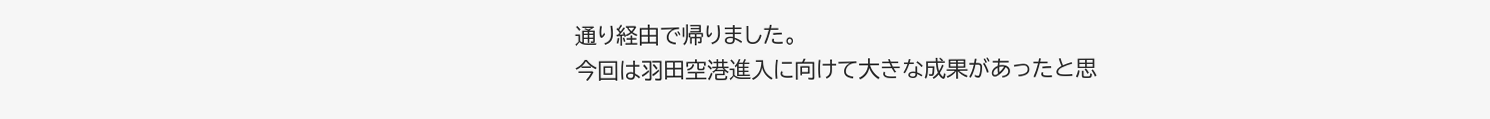通り経由で帰りました。
今回は羽田空港進入に向けて大きな成果があったと思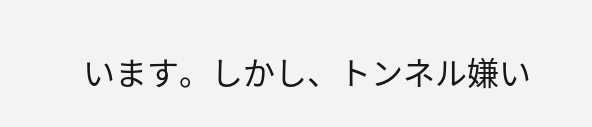います。しかし、トンネル嫌い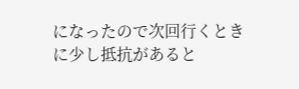になったので次回行くときに少し抵抗があると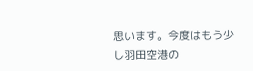思います。今度はもう少し羽田空港の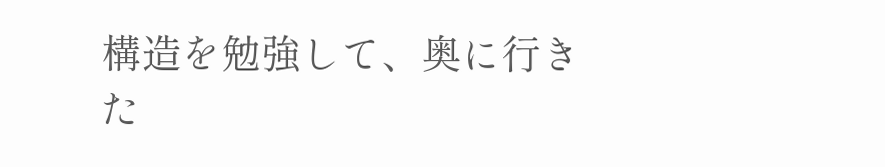構造を勉強して、奥に行きた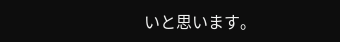いと思います。